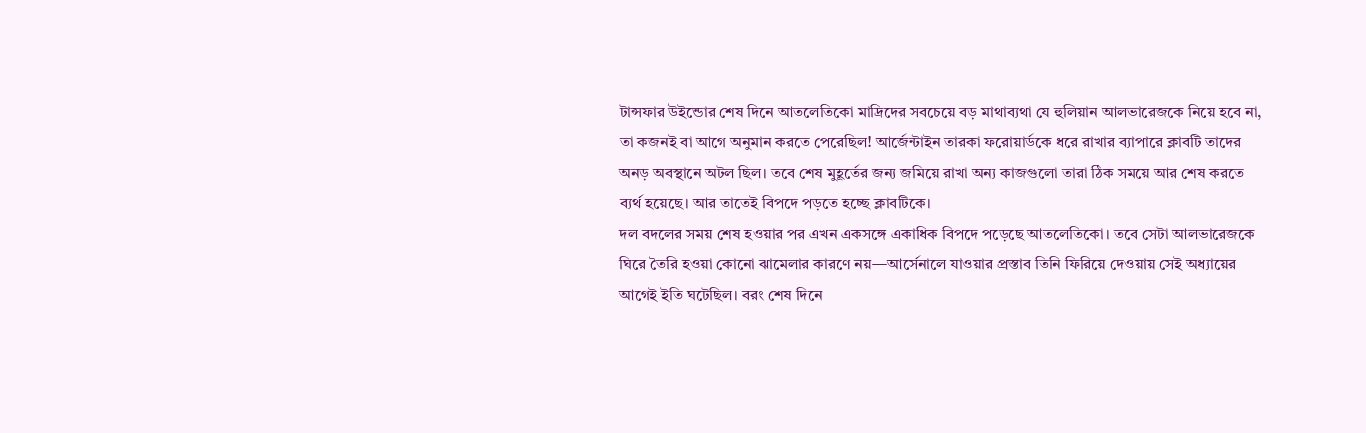টান্সফার উইন্ডোর শেষ দিনে আতলেতিকো মাদ্রিদের সবচেয়ে বড় মাথাব্যথা যে হুলিয়ান আলভারেজকে নিয়ে হবে না, তা কজনই বা আগে অনুমান করতে পেরেছিল! আর্জেন্টাইন তারকা ফরোয়ার্ডকে ধরে রাখার ব্যাপারে ক্লাবটি তাদের অনড় অবস্থানে অটল ছিল। তবে শেষ মুহূর্তের জন্য জমিয়ে রাখা অন্য কাজগুলো তারা ঠিক সময়ে আর শেষ করতে ব্যর্থ হয়েছে। আর তাতেই বিপদে পড়তে হচ্ছে ক্লাবটিকে।
দল বদলের সময় শেষ হওয়ার পর এখন একসঙ্গে একাধিক বিপদে পড়েছে আতলেতিকো। তবে সেটা আলভারেজকে ঘিরে তৈরি হওয়া কোনো ঝামেলার কারণে নয়—আর্সেনালে যাওয়ার প্রস্তাব তিনি ফিরিয়ে দেওয়ায় সেই অধ্যায়ের আগেই ইতি ঘটেছিল। বরং শেষ দিনে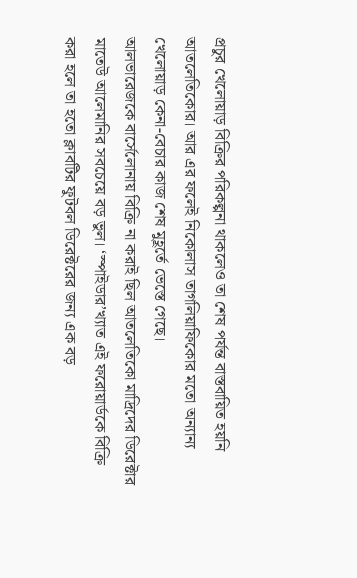প্রচুর খেলোয়াড় বিক্রির পরিকল্পনা থাকলেও তা শেষ পর্যন্ত বাস্তবায়িত হয়নি আতলেতিকোর। আর এর ফলেই নিকোলাস তাগলিয়াফিকোর মতো অন্যান্য খেলোয়াড় কেনা-বেচার কাজ শেষ মুহূর্তে ভেস্তে গেছে।
আলভারেজকে বার্সেলোনায় বিক্রি না করাই ছিল আতলেতিকো মাদ্রিদের ডিরেক্টার মাতেউ আলেমানির সবচেয়ে বড় ভুল। ‘স্পাইডার’খ্যাত এই ফরোয়ার্ডকে বিক্রি করা হলে তা হতো ক্লাবটির ফুটবল ডিরেক্টরের জন্য এক বড়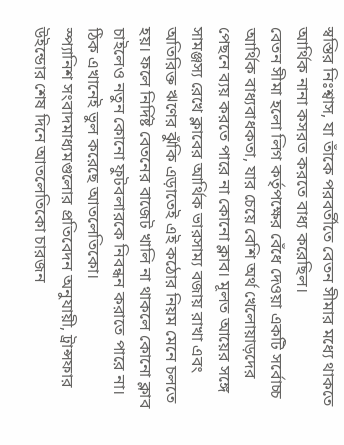স্বস্তির নিঃশ্বাস, যা তাঁকে পরবর্তীতে বেতন সীমার মধ্যে থাকতে আর্থিক নানা কসরত করতে বাধ্য করেছিল।
বেতন সীমা হলো লিগ কর্তৃপক্ষের বেঁধে দেওয়া একটি সর্বোচ্চ আর্থিক বাধ্যবাধকতা, যার চেয়ে বেশি অর্থ খেলোয়াড়দের পেছনে ব্যয় করতে পারে না কোনো ক্লাব। মূলত আয়ের সঙ্গে সামঞ্জস্য রেখে ক্লাবের আর্থিক ভারসাম্য বজায় রাখা এবং অতিরিক্ত ঋণের ঝুঁকি এড়াতেই এই কঠোর নিয়ম মেনে চলতে হয়। ফলে নির্দিষ্ট বেতনের বাজেট খালি না থাকলে কোনো ক্লাব চাইলেও নতুন কোনো ফুটবলারকে নিবন্ধন করাতে পারে না। ঠিক এখানেই ভুল করেছে আতলেতিকো।
স্প্যানিশ সংবাদমাধ্যমগুলোর প্রতিবেদন অনুযায়ী, ট্রান্সফার উইন্ডোর শেষ দিনে আতলেতিকো চারজন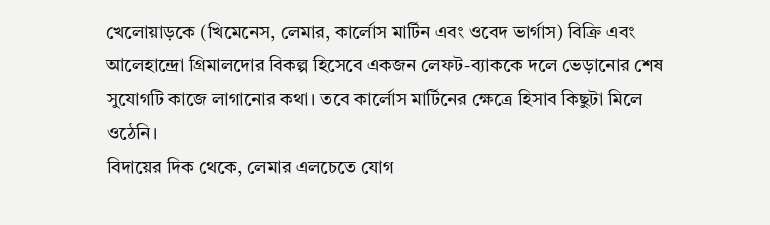খেলোয়াড়কে (খিমেনেস, লেমার, কার্লোস মার্টিন এবং ওবেদ ভার্গাস) বিক্রি এবং আলেহান্দ্রো গ্রিমালদোর বিকল্প হিসেবে একজন লেফট-ব্যাককে দলে ভেড়ানোর শেষ সুযোগটি কাজে লাগানোর কথা। তবে কার্লোস মার্টিনের ক্ষেত্রে হিসাব কিছুটা মিলে ওঠেনি।
বিদায়ের দিক থেকে, লেমার এলচেতে যোগ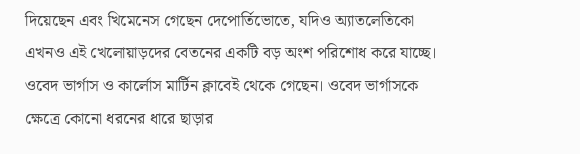দিয়েছেন এবং খিমেনেস গেছেন দেপোর্তিভোতে, যদিও অ্যাতলেতিকো এখনও এই খেলোয়াড়দের বেতনের একটি বড় অংশ পরিশোধ করে যাচ্ছে। ওবেদ ভার্গাস ও কার্লোস মার্টিন ক্লাবেই থেকে গেছেন। ওবেদ ভার্গাসকে ক্ষেত্রে কোনো ধরনের ধারে ছাড়ার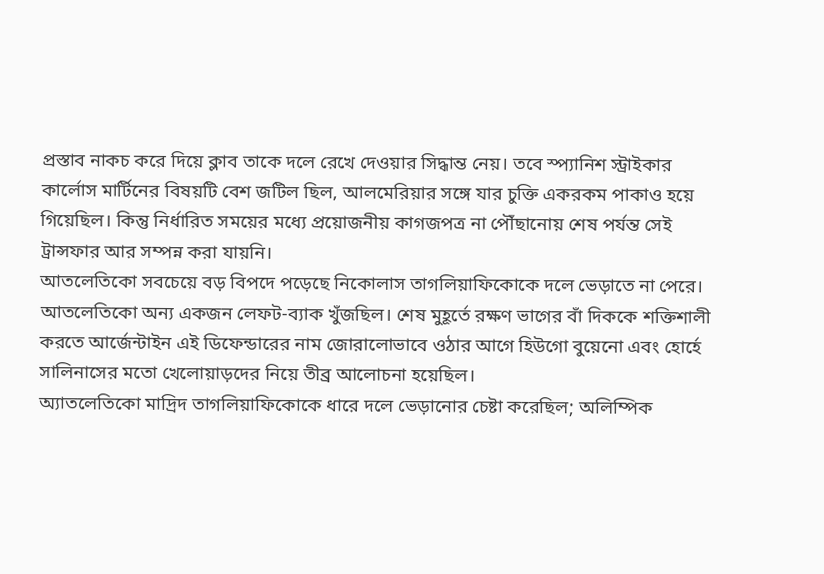প্রস্তাব নাকচ করে দিয়ে ক্লাব তাকে দলে রেখে দেওয়ার সিদ্ধান্ত নেয়। তবে স্প্যানিশ স্ট্রাইকার কার্লোস মার্টিনের বিষয়টি বেশ জটিল ছিল, আলমেরিয়ার সঙ্গে যার চুক্তি একরকম পাকাও হয়ে গিয়েছিল। কিন্তু নির্ধারিত সময়ের মধ্যে প্রয়োজনীয় কাগজপত্র না পৌঁছানোয় শেষ পর্যন্ত সেই ট্রান্সফার আর সম্পন্ন করা যায়নি।
আতলেতিকো সবচেয়ে বড় বিপদে পড়েছে নিকোলাস তাগলিয়াফিকোকে দলে ভেড়াতে না পেরে। আতলেতিকো অন্য একজন লেফট-ব্যাক খুঁজছিল। শেষ মুহূর্তে রক্ষণ ভাগের বাঁ দিককে শক্তিশালী করতে আর্জেন্টাইন এই ডিফেন্ডারের নাম জোরালোভাবে ওঠার আগে হিউগো বুয়েনো এবং হোর্হে সালিনাসের মতো খেলোয়াড়দের নিয়ে তীব্র আলোচনা হয়েছিল।
অ্যাতলেতিকো মাদ্রিদ তাগলিয়াফিকোকে ধারে দলে ভেড়ানোর চেষ্টা করেছিল; অলিম্পিক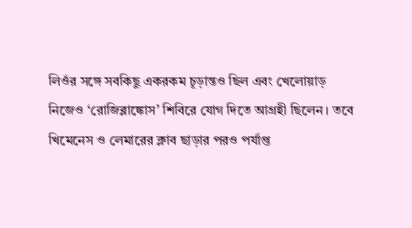লিওঁর সঙ্গে সবকিছু একরকম চূড়ান্তও ছিল এবং খেলোয়াড় নিজেও ‘রোজিব্লাঙ্কোস’ শিবিরে যোগ দিতে আগ্রহী ছিলেন। তবে খিমেনেস ও লেমারের ক্লাব ছাড়ার পরও পর্যাপ্ত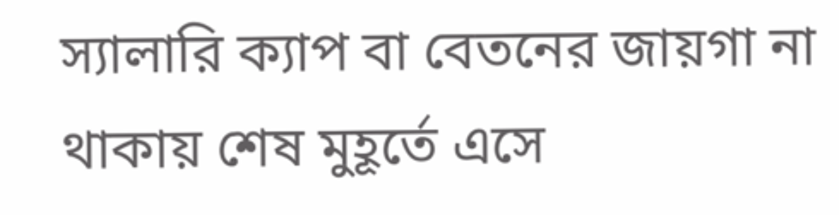স্যালারি ক্যাপ বা বেতনের জায়গা না থাকায় শেষ মুহূর্তে এসে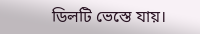ডিলটি ভেস্তে যায়।